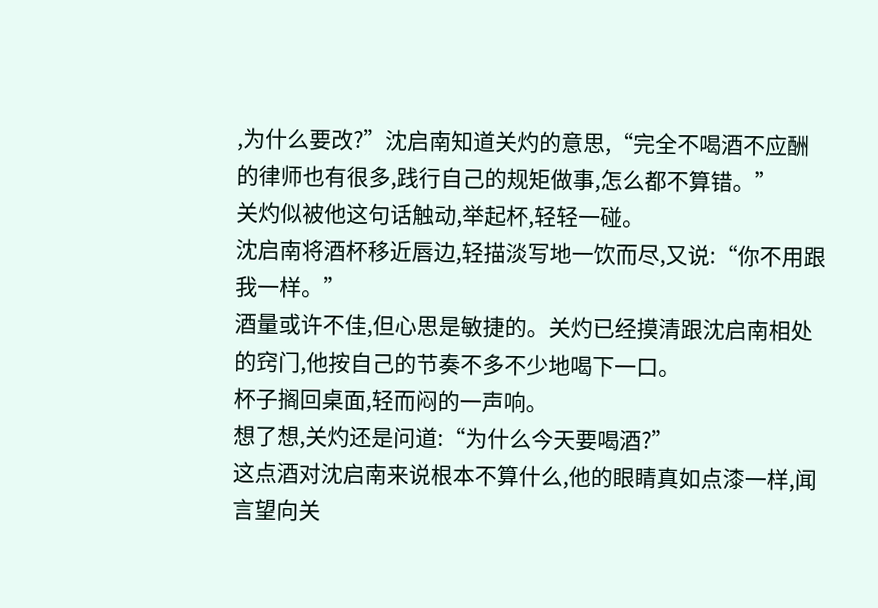,为什么要改?”沈启南知道关灼的意思,“完全不喝酒不应酬的律师也有很多,践行自己的规矩做事,怎么都不算错。”
关灼似被他这句话触动,举起杯,轻轻一碰。
沈启南将酒杯移近唇边,轻描淡写地一饮而尽,又说:“你不用跟我一样。”
酒量或许不佳,但心思是敏捷的。关灼已经摸清跟沈启南相处的窍门,他按自己的节奏不多不少地喝下一口。
杯子搁回桌面,轻而闷的一声响。
想了想,关灼还是问道:“为什么今天要喝酒?”
这点酒对沈启南来说根本不算什么,他的眼睛真如点漆一样,闻言望向关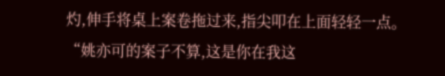灼,伸手将桌上案卷拖过来,指尖叩在上面轻轻一点。
“姚亦可的案子不算,这是你在我这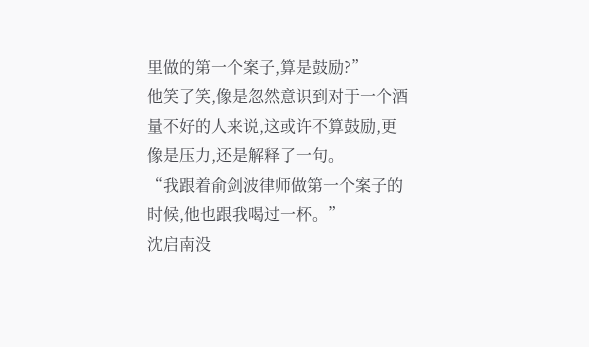里做的第一个案子,算是鼓励?”
他笑了笑,像是忽然意识到对于一个酒量不好的人来说,这或许不算鼓励,更像是压力,还是解释了一句。
“我跟着俞剑波律师做第一个案子的时候,他也跟我喝过一杯。”
沈启南没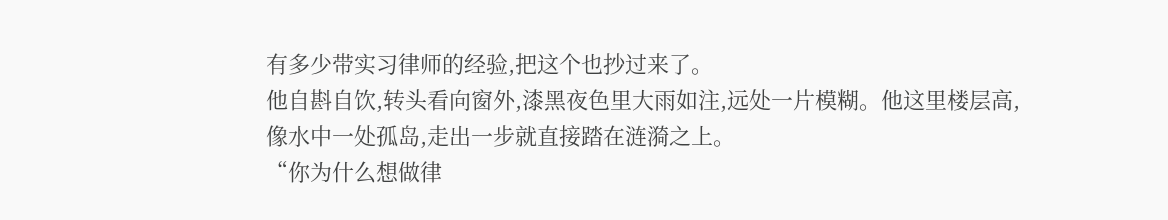有多少带实习律师的经验,把这个也抄过来了。
他自斟自饮,转头看向窗外,漆黑夜色里大雨如注,远处一片模糊。他这里楼层高,像水中一处孤岛,走出一步就直接踏在涟漪之上。
“你为什么想做律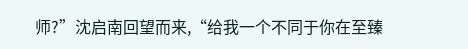师?”沈启南回望而来,“给我一个不同于你在至臻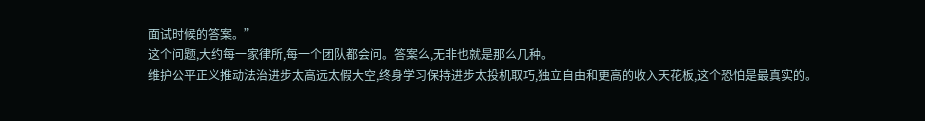面试时候的答案。”
这个问题,大约每一家律所,每一个团队都会问。答案么,无非也就是那么几种。
维护公平正义推动法治进步太高远太假大空,终身学习保持进步太投机取巧,独立自由和更高的收入天花板,这个恐怕是最真实的。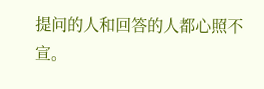提问的人和回答的人都心照不宣。